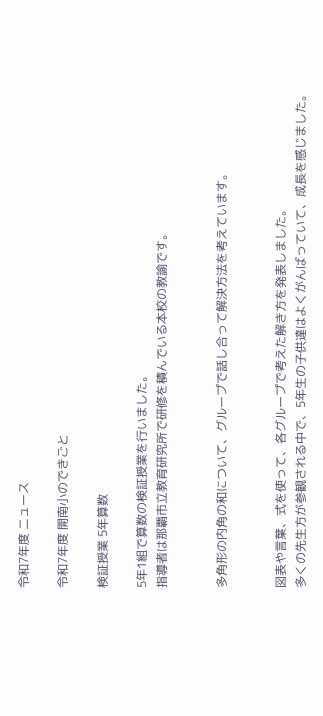令和7年度 ニュース

令和7年度 開南小のできごと

検証授業 5年算数

5年1組で算数の検証授業を行いました。
指導者は那覇市立教育研究所で研修を積んでいる本校の教諭です。


多角形の内角の和について、グループで話し合って解決方法を考えています。


図表や言葉、式を使って、各グループで考えた解き方を発表しました。
多くの先生方が参観される中で、5年生の子供達はよくがんばっていて、成長を感じました。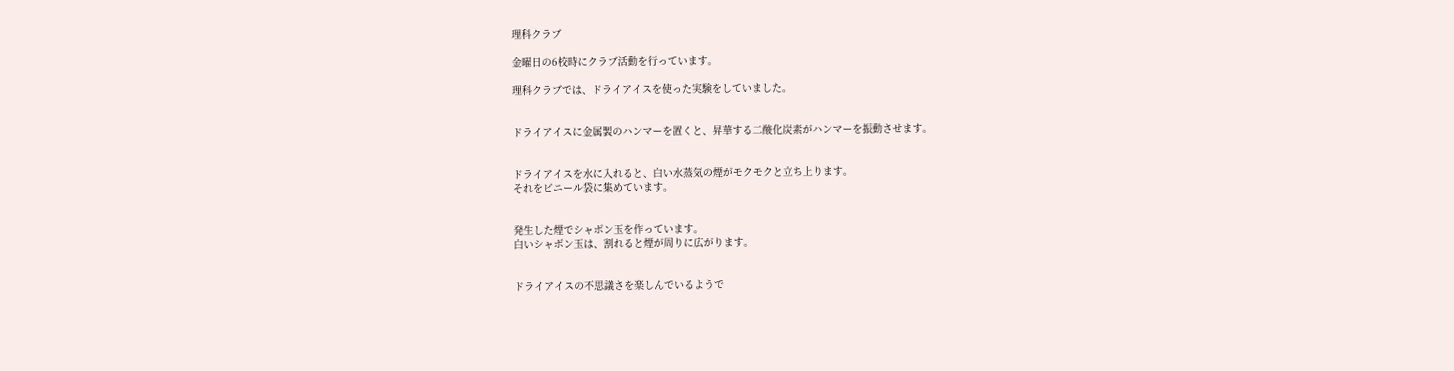理科クラブ

金曜日の6校時にクラブ活動を行っています。

理科クラブでは、ドライアイスを使った実験をしていました。


ドライアイスに金属製のハンマーを置くと、昇華する二酸化炭素がハンマーを振動させます。


ドライアイスを水に入れると、白い水蒸気の煙がモクモクと立ち上ります。
それをビニール袋に集めています。


発生した煙でシャボン玉を作っています。
白いシャボン玉は、割れると煙が周りに広がります。


ドライアイスの不思議さを楽しんでいるようで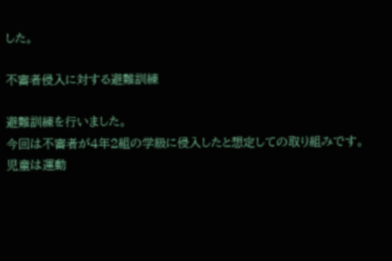した。

不審者侵入に対する避難訓練

避難訓練を行いました。
今回は不審者が4年2組の学級に侵入したと想定しての取り組みです。
児童は運動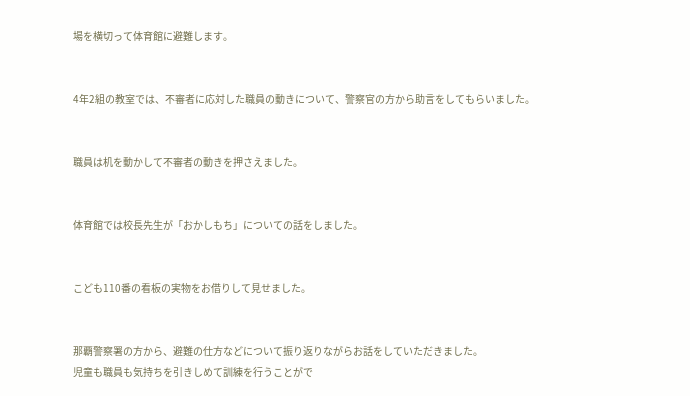場を横切って体育館に避難します。


4年2組の教室では、不審者に応対した職員の動きについて、警察官の方から助言をしてもらいました。


職員は机を動かして不審者の動きを押さえました。


体育館では校長先生が「おかしもち」についての話をしました。


こども110番の看板の実物をお借りして見せました。


那覇警察署の方から、避難の仕方などについて振り返りながらお話をしていただきました。
児童も職員も気持ちを引きしめて訓練を行うことがで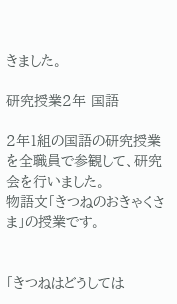きました。

研究授業2年 国語

2年1組の国語の研究授業を全職員で参観して、研究会を行いました。
物語文「きつねのおきゃくさま」の授業です。


「きつねはどうしては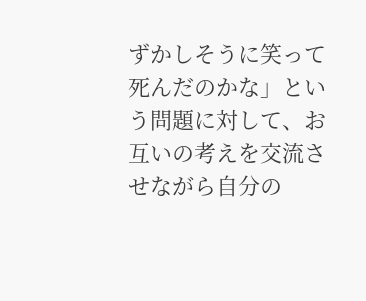ずかしそうに笑って死んだのかな」という問題に対して、お互いの考えを交流させながら自分の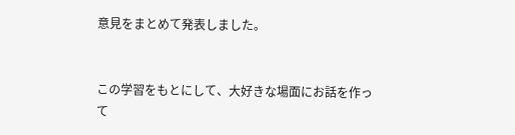意見をまとめて発表しました。


この学習をもとにして、大好きな場面にお話を作って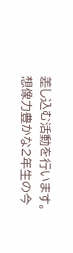差し込む活動を行います。
想像力豊かな2年生の今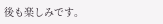後も楽しみです。